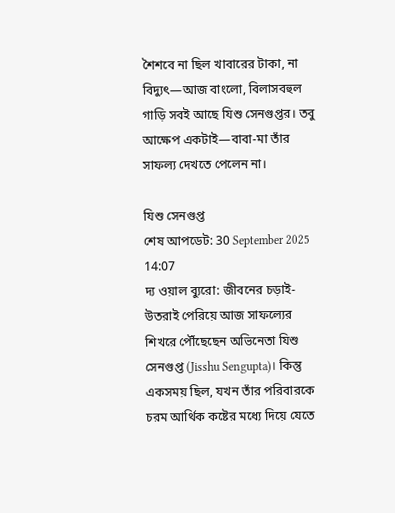শৈশবে না ছিল খাবারের টাকা, না বিদ্যুৎ—আজ বাংলো, বিলাসবহুল গাড়ি সবই আছে যিশু সেনগুপ্তর। তবু আক্ষেপ একটাই—বাবা-মা তাঁর সাফল্য দেখতে পেলেন না।

যিশু সেনগুপ্ত
শেষ আপডেট: 30 September 2025 14:07
দ্য ওয়াল ব্যুরো: জীবনের চড়াই-উতরাই পেরিয়ে আজ সাফল্যের শিখরে পৌঁছেছেন অভিনেতা যিশু সেনগুপ্ত (Jisshu Sengupta)। কিন্তু একসময় ছিল, যখন তাঁর পরিবারকে চরম আর্থিক কষ্টের মধ্যে দিয়ে যেতে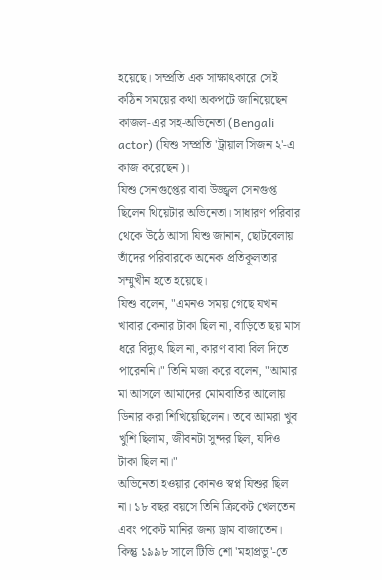হয়েছে। সম্প্রতি এক সাক্ষাৎকারে সেই কঠিন সময়ের কথা অকপটে জানিয়েছেন কাজল-এর সহ-অভিনেতা (Bengali actor) (যিশু সম্প্রতি 'ট্রায়াল সিজন ২'-এ কাজ করেছেন)।
যিশু সেনগুপ্তের বাবা উজ্জ্বল সেনগুপ্ত ছিলেন থিয়েটার অভিনেতা। সাধারণ পরিবার থেকে উঠে আসা যিশু জানান, ছোটবেলায় তাঁদের পরিবারকে অনেক প্রতিকূলতার সম্মুখীন হতে হয়েছে।
যিশু বলেন, "এমনও সময় গেছে যখন খাবার কেনার টাকা ছিল না, বাড়িতে ছয় মাস ধরে বিদ্যুৎ ছিল না, কারণ বাবা বিল দিতে পারেননি।" তিনি মজা করে বলেন, "আমার মা আসলে আমাদের মোমবাতির আলোয় ডিনার করা শিখিয়েছিলেন। তবে আমরা খুব খুশি ছিলাম, জীবনটা সুন্দর ছিল, যদিও টাকা ছিল না।"
অভিনেতা হওয়ার কোনও স্বপ্ন যিশুর ছিল না। ১৮ বছর বয়সে তিনি ক্রিকেট খেলতেন এবং পকেট মানির জন্য ড্রাম বাজাতেন। কিন্তু ১৯৯৮ সালে টিভি শো 'মহাপ্রভু'-তে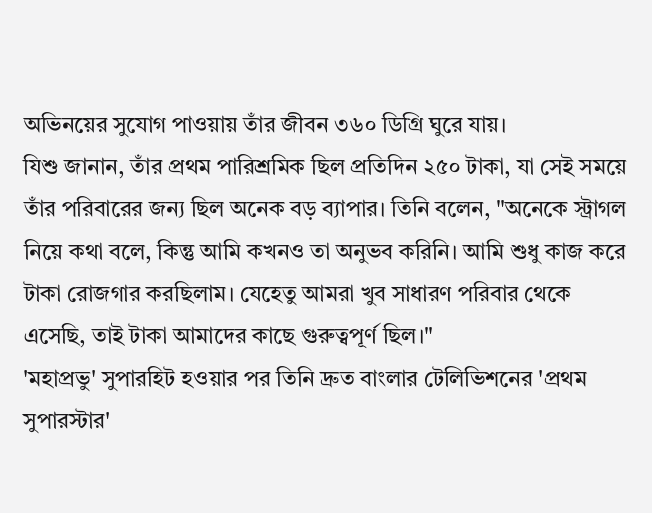অভিনয়ের সুযোগ পাওয়ায় তাঁর জীবন ৩৬০ ডিগ্রি ঘুরে যায়।
যিশু জানান, তাঁর প্রথম পারিশ্রমিক ছিল প্রতিদিন ২৫০ টাকা, যা সেই সময়ে তাঁর পরিবারের জন্য ছিল অনেক বড় ব্যাপার। তিনি বলেন, "অনেকে স্ট্রাগল নিয়ে কথা বলে, কিন্তু আমি কখনও তা অনুভব করিনি। আমি শুধু কাজ করে টাকা রোজগার করছিলাম। যেহেতু আমরা খুব সাধারণ পরিবার থেকে এসেছি, তাই টাকা আমাদের কাছে গুরুত্বপূর্ণ ছিল।"
'মহাপ্রভু' সুপারহিট হওয়ার পর তিনি দ্রুত বাংলার টেলিভিশনের 'প্রথম সুপারস্টার'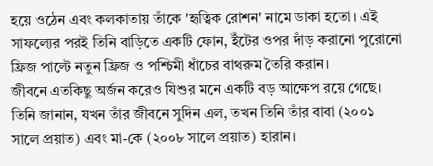হয়ে ওঠেন এবং কলকাতায় তাঁকে 'হৃত্বিক রোশন' নামে ডাকা হতো। এই সাফল্যের পরই তিনি বাড়িতে একটি ফোন, ইঁটের ওপর দাঁড় করানো পুরোনো ফ্রিজ পাল্টে নতুন ফ্রিজ ও পশ্চিমী ধাঁচের বাথরুম তৈরি করান।
জীবনে এতকিছু অর্জন করেও যিশুর মনে একটি বড় আক্ষেপ রয়ে গেছে। তিনি জানান, যখন তাঁর জীবনে সুদিন এল, তখন তিনি তাঁর বাবা (২০০১ সালে প্রয়াত) এবং মা-কে (২০০৮ সালে প্রয়াত) হারান।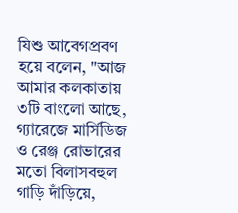যিশু আবেগপ্রবণ হয়ে বলেন, "আজ আমার কলকাতায় ৩টি বাংলো আছে, গ্যারেজে মার্সিডিজ ও রেঞ্জ রোভারের মতো বিলাসবহুল গাড়ি দাঁড়িয়ে,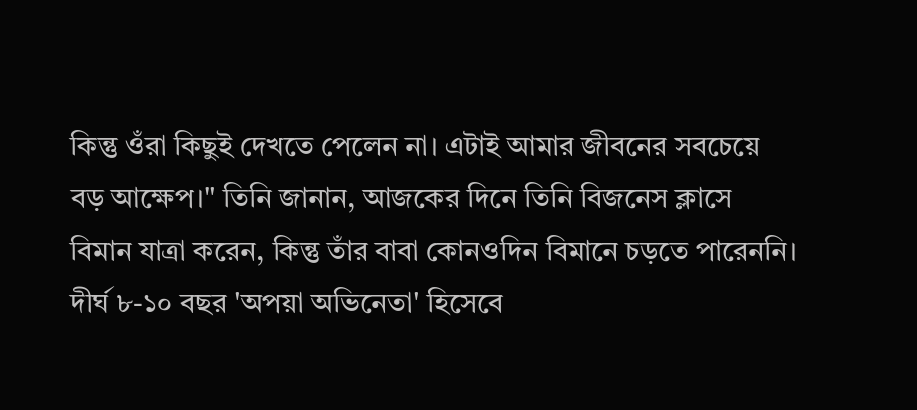কিন্তু ওঁরা কিছুই দেখতে পেলেন না। এটাই আমার জীবনের সবচেয়ে বড় আক্ষেপ।" তিনি জানান, আজকের দিনে তিনি বিজনেস ক্লাসে বিমান যাত্রা করেন, কিন্তু তাঁর বাবা কোনওদিন বিমানে চড়তে পারেননি।
দীর্ঘ ৮-১০ বছর 'অপয়া অভিনেতা' হিসেবে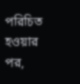পরিচিত হওয়ার পর,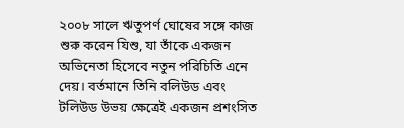২০০৮ সালে ঋতুপর্ণ ঘোষের সঙ্গে কাজ শুরু করেন যিশু, যা তাঁকে একজন অভিনেতা হিসেবে নতুন পরিচিতি এনে দেয়। বর্তমানে তিনি বলিউড এবং টলিউড উভয় ক্ষেত্রেই একজন প্রশংসিত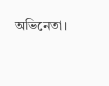অভিনেতা।